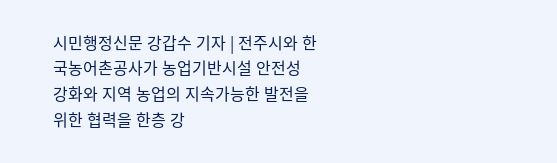시민행정신문 강갑수 기자 | 전주시와 한국농어촌공사가 농업기반시설 안전성 강화와 지역 농업의 지속가능한 발전을 위한 협력을 한층 강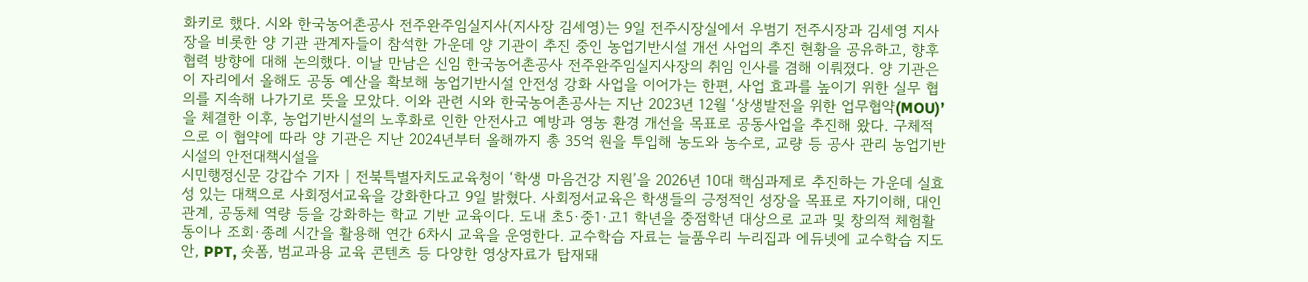화키로 했다. 시와 한국농어촌공사 전주완주임실지사(지사장 김세영)는 9일 전주시장실에서 우범기 전주시장과 김세영 지사장을 비롯한 양 기관 관계자들이 참석한 가운데 양 기관이 추진 중인 농업기반시설 개선 사업의 추진 현황을 공유하고, 향후 협력 방향에 대해 논의했다. 이날 만남은 신임 한국농어촌공사 전주완주임실지사장의 취임 인사를 겸해 이뤄졌다. 양 기관은 이 자리에서 올해도 공동 예산을 확보해 농업기반시설 안전성 강화 사업을 이어가는 한편, 사업 효과를 높이기 위한 실무 협의를 지속해 나가기로 뜻을 모았다. 이와 관련 시와 한국농어촌공사는 지난 2023년 12월 ‘상생발전을 위한 업무협약(MOU)’을 체결한 이후, 농업기반시설의 노후화로 인한 안전사고 예방과 영농 환경 개선을 목표로 공동사업을 추진해 왔다. 구체적으로 이 협약에 따라 양 기관은 지난 2024년부터 올해까지 총 35억 원을 투입해 농도와 농수로, 교량 등 공사 관리 농업기반시설의 안전대책시설을
시민행정신문 강갑수 기자 | 전북특별자치도교육청이 ‘학생 마음건강 지원’을 2026년 10대 핵심과제로 추진하는 가운데 실효성 있는 대책으로 사회정서교육을 강화한다고 9일 밝혔다. 사회정서교육은 학생들의 긍정적인 성장을 목표로 자기이해, 대인관계, 공동체 역량 등을 강화하는 학교 기반 교육이다. 도내 초5·중1·고1 학년을 중점학년 대상으로 교과 및 창의적 체험활동이나 조회·종례 시간을 활용해 연간 6차시 교육을 운영한다. 교수학습 자료는 늘품우리 누리집과 에듀넷에 교수학습 지도안, PPT, 숏폼, 범교과용 교육 콘텐츠 등 다양한 영상자료가 탑재돼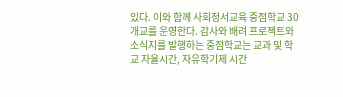있다. 이와 함께 사회정서교육 중점학교 30개교를 운영한다. 감사와 배려 프로젝트와 소식지를 발행하는 중점학교는 교과 및 학교 자율시간, 자유학기제 시간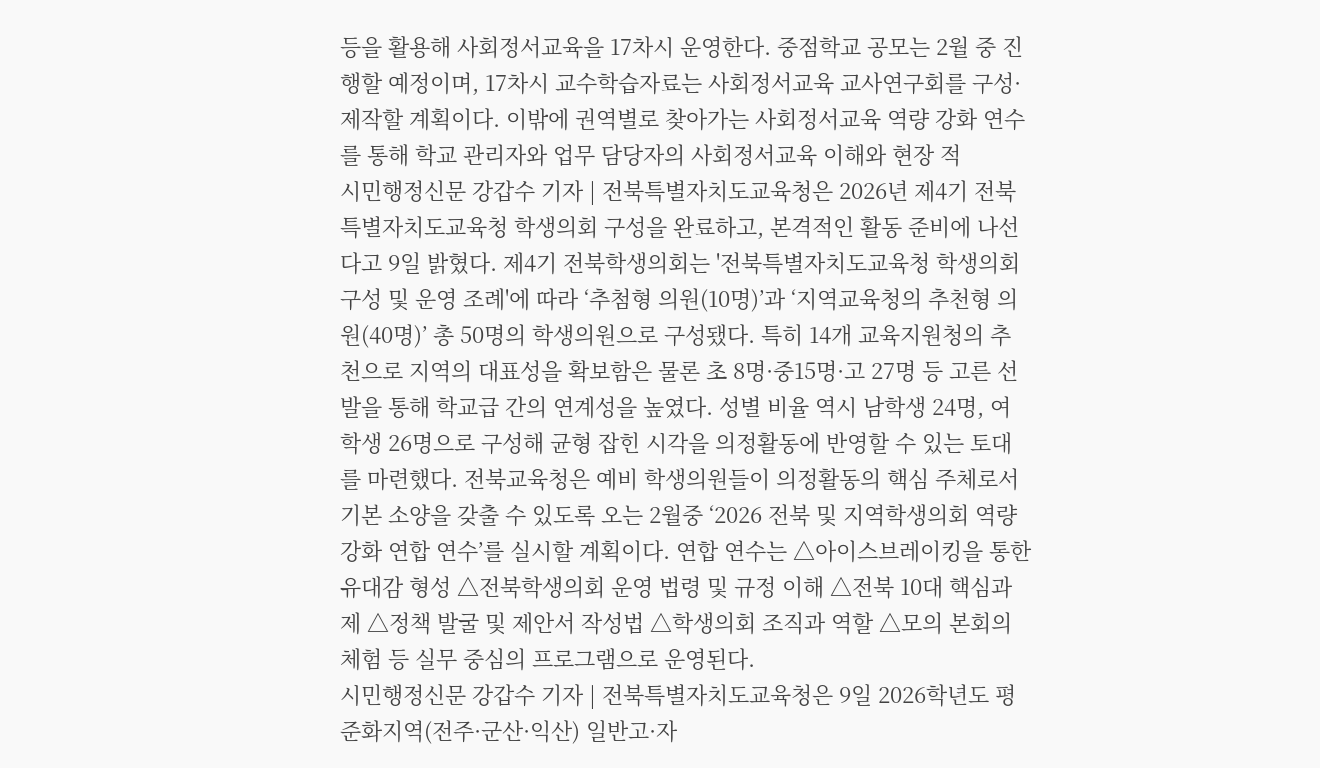등을 활용해 사회정서교육을 17차시 운영한다. 중점학교 공모는 2월 중 진행할 예정이며, 17차시 교수학습자료는 사회정서교육 교사연구회를 구성·제작할 계획이다. 이밖에 권역별로 찾아가는 사회정서교육 역량 강화 연수를 통해 학교 관리자와 업무 담당자의 사회정서교육 이해와 현장 적
시민행정신문 강갑수 기자 | 전북특별자치도교육청은 2026년 제4기 전북특별자치도교육청 학생의회 구성을 완료하고, 본격적인 활동 준비에 나선다고 9일 밝혔다. 제4기 전북학생의회는 '전북특별자치도교육청 학생의회 구성 및 운영 조례'에 따라 ‘추첨형 의원(10명)’과 ‘지역교육청의 추천형 의원(40명)’ 총 50명의 학생의원으로 구성됐다. 특히 14개 교육지원청의 추천으로 지역의 대표성을 확보함은 물론 초 8명·중15명·고 27명 등 고른 선발을 통해 학교급 간의 연계성을 높였다. 성별 비율 역시 남학생 24명, 여학생 26명으로 구성해 균형 잡힌 시각을 의정활동에 반영할 수 있는 토대를 마련했다. 전북교육청은 예비 학생의원들이 의정활동의 핵심 주체로서 기본 소양을 갖출 수 있도록 오는 2월중 ‘2026 전북 및 지역학생의회 역량강화 연합 연수’를 실시할 계획이다. 연합 연수는 △아이스브레이킹을 통한 유대감 형성 △전북학생의회 운영 법령 및 규정 이해 △전북 10대 핵심과제 △정책 발굴 및 제안서 작성법 △학생의회 조직과 역할 △모의 본회의 체험 등 실무 중심의 프로그램으로 운영된다.
시민행정신문 강갑수 기자 | 전북특별자치도교육청은 9일 2026학년도 평준화지역(전주·군산·익산) 일반고·자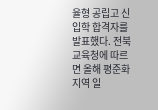율형 공립고 신입학 합격자를 발표했다. 전북교육청에 따르면 올해 평준화 지역 일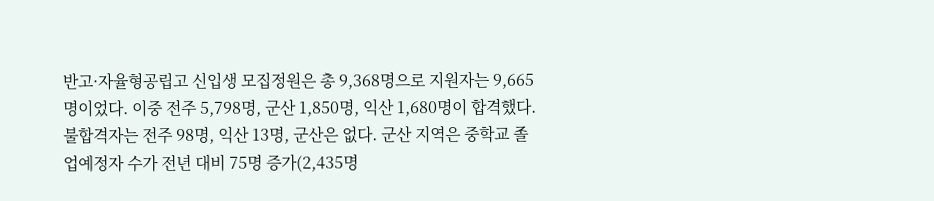반고·자율형공립고 신입생 모집정원은 총 9,368명으로 지원자는 9,665명이었다. 이중 전주 5,798명, 군산 1,850명, 익산 1,680명이 합격했다. 불합격자는 전주 98명, 익산 13명, 군산은 없다. 군산 지역은 중학교 졸업예정자 수가 전년 대비 75명 증가(2,435명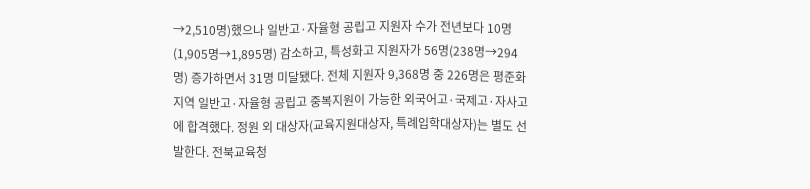→2,510명)했으나 일반고·자율형 공립고 지원자 수가 전년보다 10명(1,905명→1,895명) 감소하고, 특성화고 지원자가 56명(238명→294명) 증가하면서 31명 미달됐다. 전체 지원자 9,368명 중 226명은 평준화지역 일반고·자율형 공립고 중복지원이 가능한 외국어고·국제고·자사고에 합격했다. 정원 외 대상자(교육지원대상자, 특례입학대상자)는 별도 선발한다. 전북교육청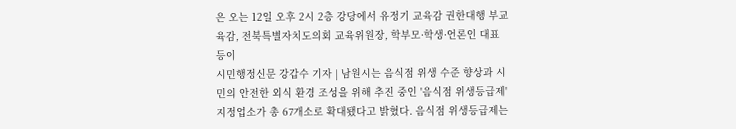은 오는 12일 오후 2시 2층 강당에서 유정기 교육감 권한대행 부교육감, 전북특별자치도의회 교육위원장, 학부모·학생·언론인 대표 등이
시민행정신문 강갑수 기자 | 남원시는 음식점 위생 수준 향상과 시민의 안전한 외식 환경 조성을 위해 추진 중인 '음식점 위생등급제' 지정업소가 총 67개소로 확대됐다고 밝혔다. 음식점 위생등급제는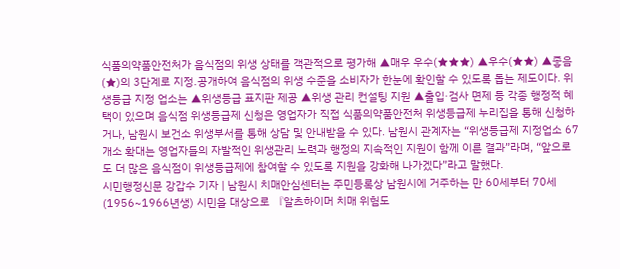식품의약품안전처가 음식점의 위생 상태를 객관적으로 평가해 ▲매우 우수(★★★) ▲우수(★★) ▲좋음(★)의 3단계로 지정․공개하여 음식점의 위생 수준을 소비자가 한눈에 확인할 수 있도록 돕는 제도이다. 위생등급 지정 업소는 ▲위생등급 표지판 제공 ▲위생 관리 컨설팅 지원 ▲출입·검사 면제 등 각종 행정적 혜택이 있으며 음식점 위생등급제 신청은 영업자가 직접 식품의약품안전처 위생등급제 누리집을 통해 신청하거나, 남원시 보건소 위생부서를 통해 상담 및 안내받을 수 있다. 남원시 관계자는 “위생등급제 지정업소 67개소 확대는 영업자들의 자발적인 위생관리 노력과 행정의 지속적인 지원이 함께 이룬 결과”라며, “앞으로도 더 많은 음식점이 위생등급제에 참여할 수 있도록 지원을 강화해 나가겠다”라고 말했다.
시민행정신문 강갑수 기자 | 남원시 치매안심센터는 주민등록상 남원시에 거주하는 만 60세부터 70세(1956~1966년생) 시민을 대상으로 『알츠하이머 치매 위험도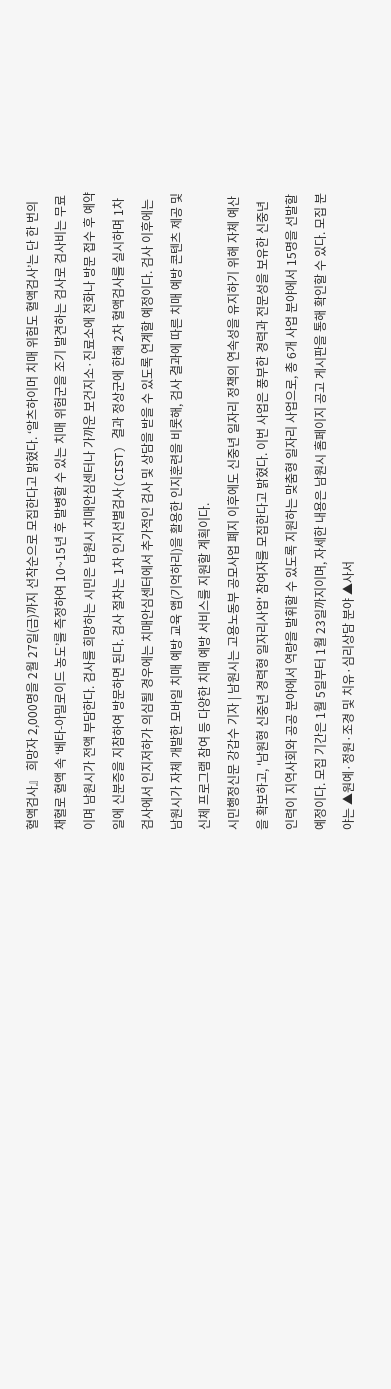혈액검사』 희망자 2,000명을 2월 27일(금)까지 선착순으로 모집한다고 밝혔다. ‘알츠하이머 치매 위험도 혈액검사’는 단 한 번의 채혈로 혈액 속 ‘베타-아밀로이드 농도’를 측정하여 10~15년 후 발병할 수 있는 치매 위험군을 조기 발견하는 검사로 검사비는 무료이며 남원시가 전액 부담한다. 검사를 희망하는 시민은 남원시 치매안심센터나 가까운 보건지소·진료소에 전화나 방문 접수 후 예약일에 신분증을 지참하여 방문하면 된다. 검사 절차는 1차 인지선별검사(CIST) 결과 정상군에 한해 2차 혈액검사를 실시하며 1차 검사에서 인지저하가 의심될 경우에는 치매안심센터에서 추가적인 검사 및 상담을 받을 수 있도록 연계할 예정이다. 검사 이후에는 남원시가 자체 개발한 모바일 치매 예방 교육 앱(기억하리)을 활용한 인지훈련을 비롯해, 검사 결과에 따른 치매 예방 콘텐츠 제공 및 신체 프로그램 참여 등 다양한 치매 예방 서비스를 지원할 계획이다.
시민행정신문 강갑수 기자 | 남원시는 고용노동부 공모사업 폐지 이후에도 신중년 일자리 정책의 연속성을 유지하기 위해 자체 예산을 확보하고, '남원형 신중년 경력형 일자리사업' 참여자를 모집한다고 밝혔다. 이번 사업은 풍부한 경력과 전문성을 보유한 신중년 인력이 지역사회와 공공 분야에서 역량을 발휘할 수 있도록 지원하는 맞춤형 일자리 사업으로, 총 6개 사업 분야에서 15명을 선발할 예정이다. 모집 기간은 1월 5일부터 1월 23일까지이며, 자세한 내용은 남원시 홈페이지 공고 게시판을 통해 확인할 수 있다. 모집 분야는 ▲원예·정원·조경 및 치유·심리상담 분야 ▲사서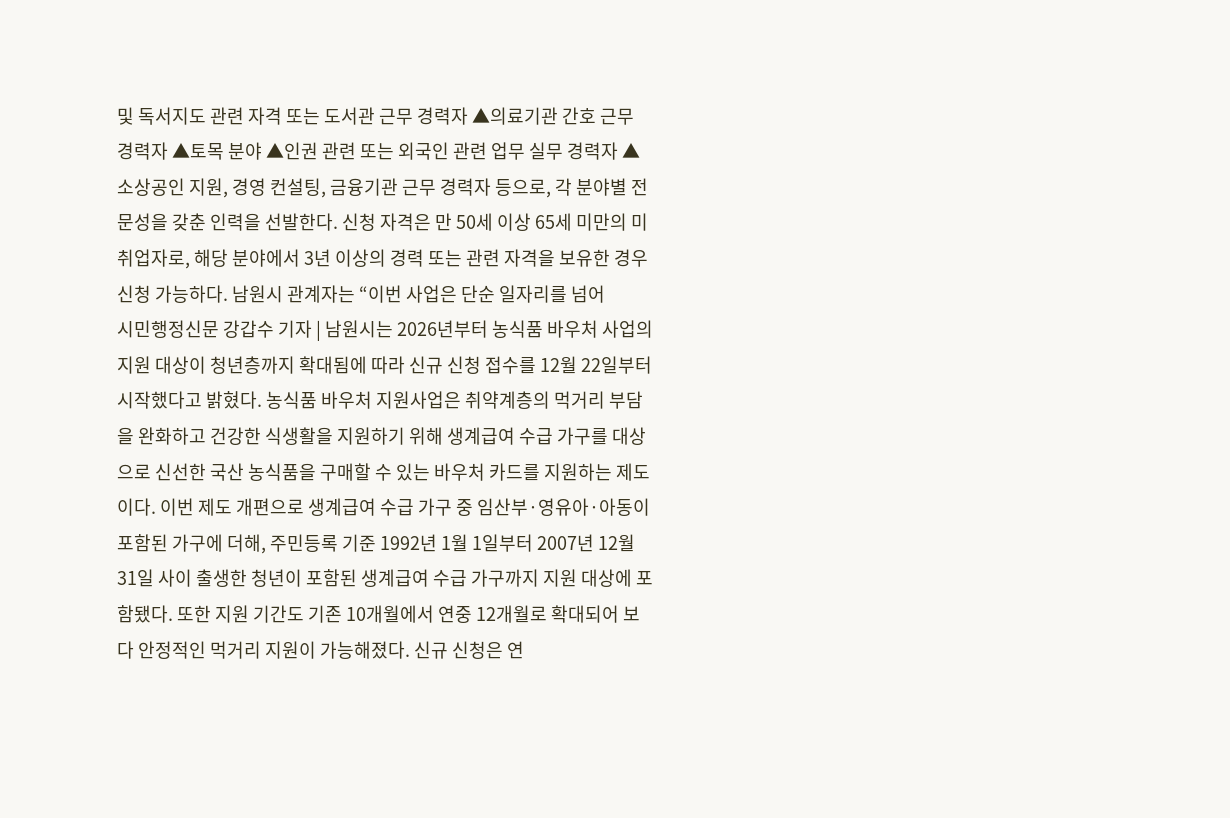및 독서지도 관련 자격 또는 도서관 근무 경력자 ▲의료기관 간호 근무 경력자 ▲토목 분야 ▲인권 관련 또는 외국인 관련 업무 실무 경력자 ▲소상공인 지원, 경영 컨설팅, 금융기관 근무 경력자 등으로, 각 분야별 전문성을 갖춘 인력을 선발한다. 신청 자격은 만 50세 이상 65세 미만의 미취업자로, 해당 분야에서 3년 이상의 경력 또는 관련 자격을 보유한 경우 신청 가능하다. 남원시 관계자는 “이번 사업은 단순 일자리를 넘어
시민행정신문 강갑수 기자 | 남원시는 2026년부터 농식품 바우처 사업의 지원 대상이 청년층까지 확대됨에 따라 신규 신청 접수를 12월 22일부터 시작했다고 밝혔다. 농식품 바우처 지원사업은 취약계층의 먹거리 부담을 완화하고 건강한 식생활을 지원하기 위해 생계급여 수급 가구를 대상으로 신선한 국산 농식품을 구매할 수 있는 바우처 카드를 지원하는 제도이다. 이번 제도 개편으로 생계급여 수급 가구 중 임산부·영유아·아동이 포함된 가구에 더해, 주민등록 기준 1992년 1월 1일부터 2007년 12월 31일 사이 출생한 청년이 포함된 생계급여 수급 가구까지 지원 대상에 포함됐다. 또한 지원 기간도 기존 10개월에서 연중 12개월로 확대되어 보다 안정적인 먹거리 지원이 가능해졌다. 신규 신청은 연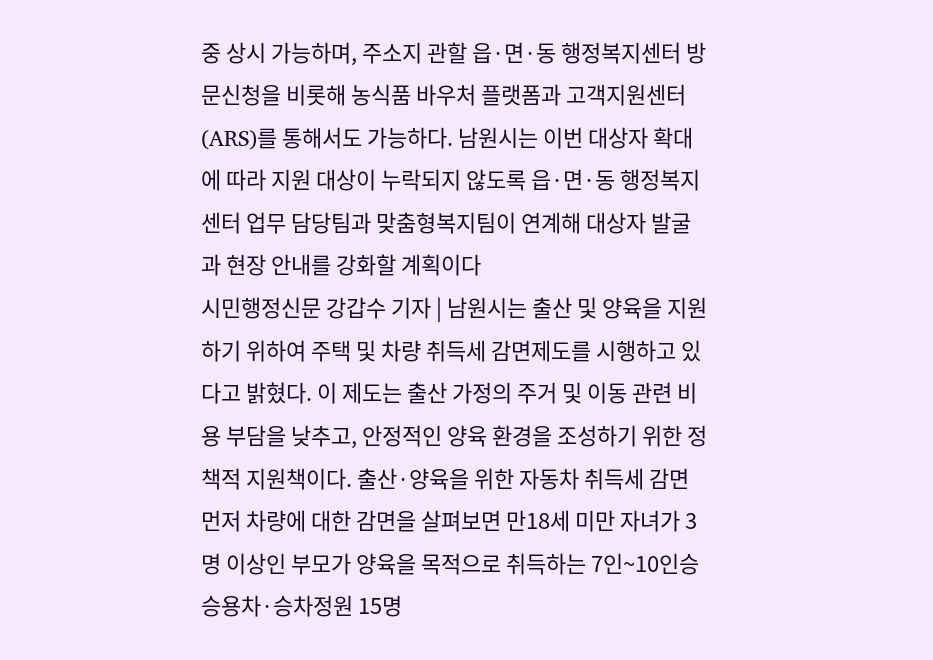중 상시 가능하며, 주소지 관할 읍·면·동 행정복지센터 방문신청을 비롯해 농식품 바우처 플랫폼과 고객지원센터(ARS)를 통해서도 가능하다. 남원시는 이번 대상자 확대에 따라 지원 대상이 누락되지 않도록 읍·면·동 행정복지센터 업무 담당팀과 맞춤형복지팀이 연계해 대상자 발굴과 현장 안내를 강화할 계획이다
시민행정신문 강갑수 기자 | 남원시는 출산 및 양육을 지원하기 위하여 주택 및 차량 취득세 감면제도를 시행하고 있다고 밝혔다. 이 제도는 출산 가정의 주거 및 이동 관련 비용 부담을 낮추고, 안정적인 양육 환경을 조성하기 위한 정책적 지원책이다. 출산·양육을 위한 자동차 취득세 감면 먼저 차량에 대한 감면을 살펴보면 만18세 미만 자녀가 3명 이상인 부모가 양육을 목적으로 취득하는 7인~10인승 승용차·승차정원 15명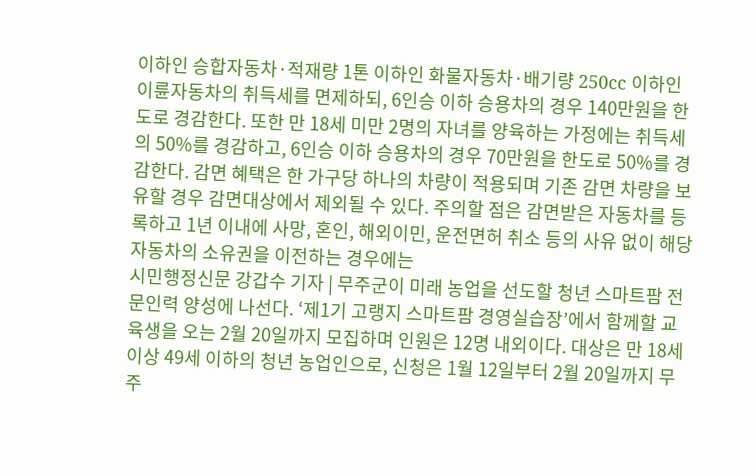이하인 승합자동차·적재량 1톤 이하인 화물자동차·배기량 250cc 이하인 이륜자동차의 취득세를 면제하되, 6인승 이하 승용차의 경우 140만원을 한도로 경감한다. 또한 만 18세 미만 2명의 자녀를 양육하는 가정에는 취득세의 50%를 경감하고, 6인승 이하 승용차의 경우 70만원을 한도로 50%를 경감한다. 감면 혜택은 한 가구당 하나의 차량이 적용되며 기존 감면 차량을 보유할 경우 감면대상에서 제외될 수 있다. 주의할 점은 감면받은 자동차를 등록하고 1년 이내에 사망, 혼인, 해외이민, 운전면허 취소 등의 사유 없이 해당 자동차의 소유권을 이전하는 경우에는
시민행정신문 강갑수 기자 | 무주군이 미래 농업을 선도할 청년 스마트팜 전문인력 양성에 나선다. ‘제1기 고랭지 스마트팜 경영실습장’에서 함께할 교육생을 오는 2월 20일까지 모집하며 인원은 12명 내외이다. 대상은 만 18세 이상 49세 이하의 청년 농업인으로, 신청은 1월 12일부터 2월 20일까지 무주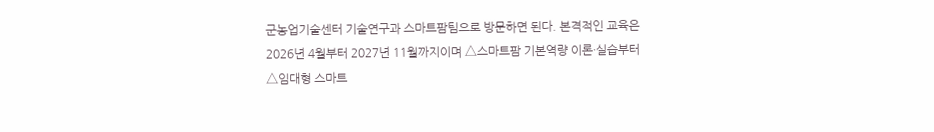군농업기술센터 기술연구과 스마트팜팀으로 방문하면 된다. 본격적인 교육은 2026년 4월부터 2027년 11월까지이며 △스마트팜 기본역량 이론·실습부터 △임대형 스마트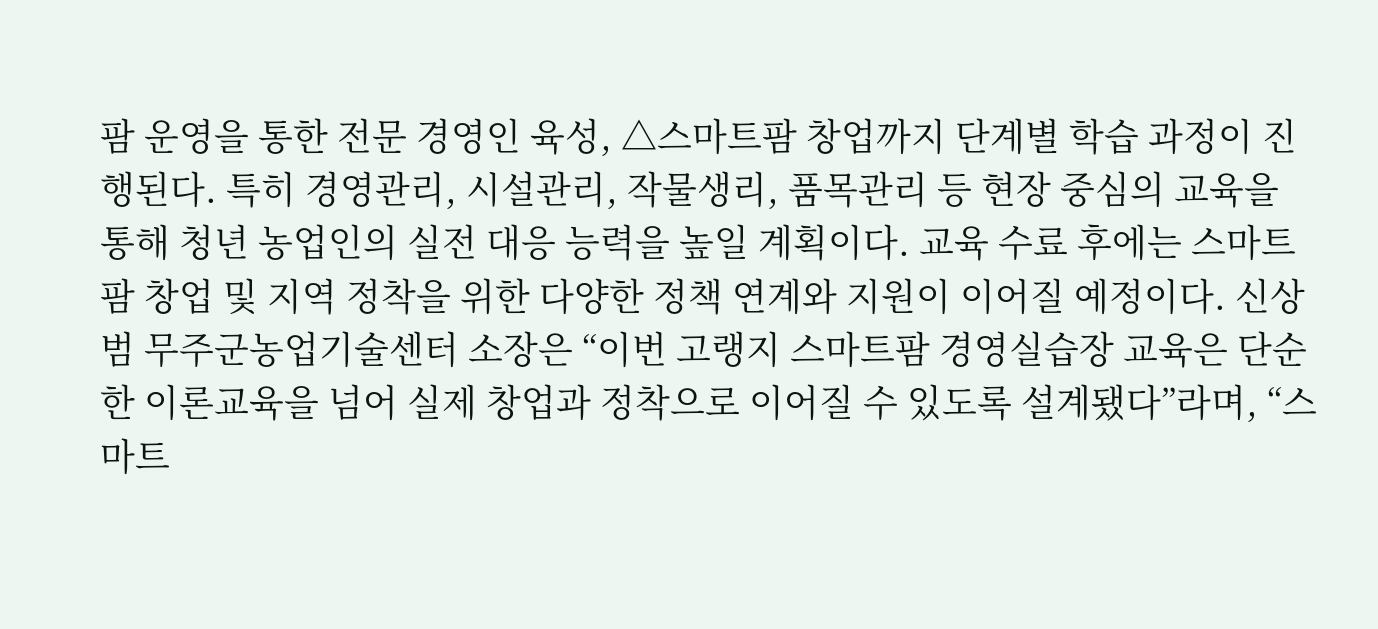팜 운영을 통한 전문 경영인 육성, △스마트팜 창업까지 단계별 학습 과정이 진행된다. 특히 경영관리, 시설관리, 작물생리, 품목관리 등 현장 중심의 교육을 통해 청년 농업인의 실전 대응 능력을 높일 계획이다. 교육 수료 후에는 스마트팜 창업 및 지역 정착을 위한 다양한 정책 연계와 지원이 이어질 예정이다. 신상범 무주군농업기술센터 소장은 “이번 고랭지 스마트팜 경영실습장 교육은 단순한 이론교육을 넘어 실제 창업과 정착으로 이어질 수 있도록 설계됐다”라며, “스마트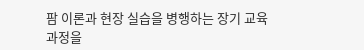팜 이론과 현장 실습을 병행하는 장기 교육과정을